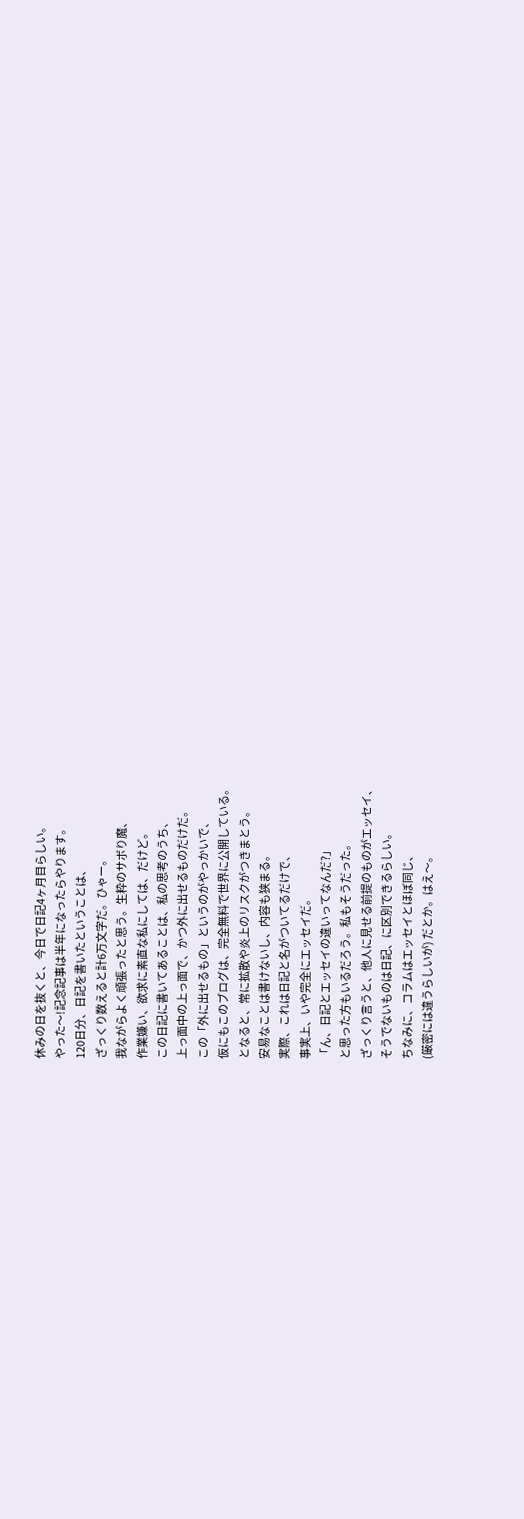休みの日を抜くと、今日で日記4ヶ月目らしい。
やった〜!記念記事は半年になったらやります。
120日分、日記を書いたということは、
ざっくり数えると計6万文字だ。ひゃー。
我ながらよく頑張ったと思う。生粋のサボり魔、
作業嫌い、欲求に素直な私にしては、だけど。
この日記に書いてあることは、私の思考のうち、
上っ面中の上っ面で、かつ外に出せるものだけだ。
この「外に出せるもの」というのがやっかいで、
仮にもこのブログは、完全無料で世界に公開している。
となると、常に拡散や炎上のリスクがつきまとう。
安易なことは書けないし、内容も狭まる。
実際、これは日記と名がついてるだけで、
事実上、いや完全にエッセイだ。
「ん、日記とエッセイの違いってなんだ?」
と思った方もいるだろう。私もそうだった。
ざっくり言うと、他人に見せる前提のものがエッセイ、
そうでないものは日記、に区別できるらしい。
ちなみに、コラムはエッセイとほぼ同じ、
(厳密には違うらしいが) だとか。はえ〜。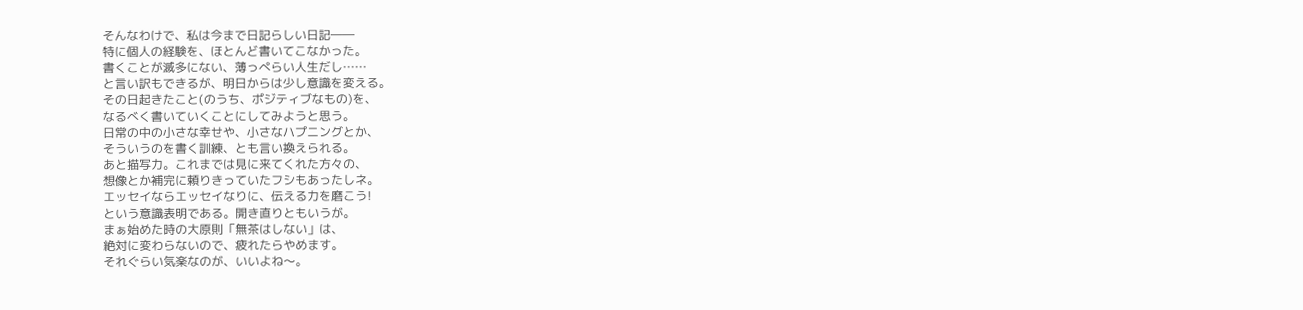そんなわけで、私は今まで日記らしい日記――
特に個人の経験を、ほとんど書いてこなかった。
書くことが滅多にない、薄っぺらい人生だし……
と言い訳もできるが、明日からは少し意識を変える。
その日起きたこと(のうち、ポジティブなもの)を、
なるべく書いていくことにしてみようと思う。
日常の中の小さな幸せや、小さなハプニングとか、
そういうのを書く訓練、とも言い換えられる。
あと描写力。これまでは見に来てくれた方々の、
想像とか補完に頼りきっていたフシもあったしネ。
エッセイならエッセイなりに、伝える力を磨こう!
という意識表明である。開き直りともいうが。
まぁ始めた時の大原則「無茶はしない」は、
絶対に変わらないので、疲れたらやめます。
それぐらい気楽なのが、いいよね〜。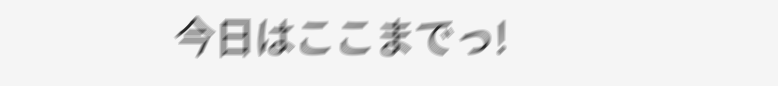今日はここまでっ!